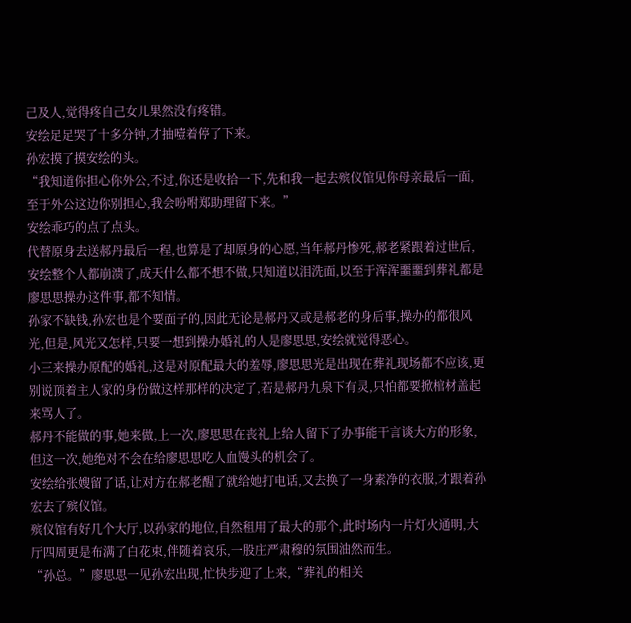己及人,觉得疼自己女儿果然没有疼错。
安绘足足哭了十多分钟,才抽噎着停了下来。
孙宏摸了摸安绘的头。
“我知道你担心你外公,不过,你还是收拾一下,先和我一起去殡仪馆见你母亲最后一面,至于外公这边你别担心,我会吩咐郑助理留下来。”
安绘乖巧的点了点头。
代替原身去送郝丹最后一程,也算是了却原身的心愿,当年郝丹惨死,郝老紧跟着过世后,安绘整个人都崩溃了,成天什么都不想不做,只知道以泪洗面,以至于浑浑噩噩到葬礼都是廖思思操办这件事,都不知情。
孙家不缺钱,孙宏也是个要面子的,因此无论是郝丹又或是郝老的身后事,操办的都很风光,但是,风光又怎样,只要一想到操办婚礼的人是廖思思,安绘就觉得恶心。
小三来操办原配的婚礼,这是对原配最大的羞辱,廖思思光是出现在葬礼现场都不应该,更别说顶着主人家的身份做这样那样的决定了,若是郝丹九泉下有灵,只怕都要掀棺材盖起来骂人了。
郝丹不能做的事,她来做,上一次,廖思思在丧礼上给人留下了办事能干言谈大方的形象,但这一次,她绝对不会在给廖思思吃人血馒头的机会了。
安绘给张嫂留了话,让对方在郝老醒了就给她打电话,又去换了一身素净的衣服,才跟着孙宏去了殡仪馆。
殡仪馆有好几个大厅,以孙家的地位,自然租用了最大的那个,此时场内一片灯火通明,大厅四周更是布满了白花束,伴随着哀乐,一股庄严肃穆的氛围油然而生。
“孙总。”廖思思一见孙宏出现,忙快步迎了上来,“葬礼的相关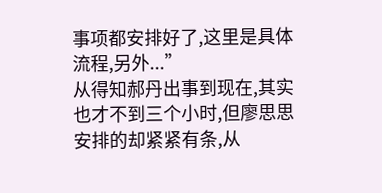事项都安排好了,这里是具体流程,另外...”
从得知郝丹出事到现在,其实也才不到三个小时,但廖思思安排的却紧紧有条,从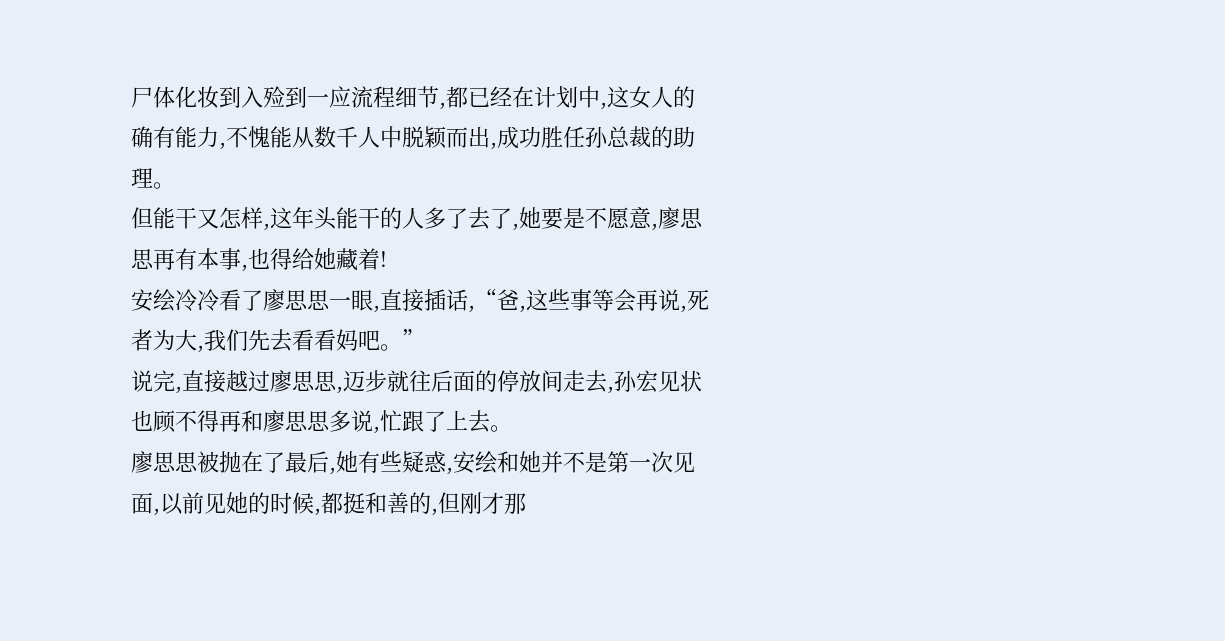尸体化妆到入殓到一应流程细节,都已经在计划中,这女人的确有能力,不愧能从数千人中脱颖而出,成功胜任孙总裁的助理。
但能干又怎样,这年头能干的人多了去了,她要是不愿意,廖思思再有本事,也得给她藏着!
安绘冷冷看了廖思思一眼,直接插话,“爸,这些事等会再说,死者为大,我们先去看看妈吧。”
说完,直接越过廖思思,迈步就往后面的停放间走去,孙宏见状也顾不得再和廖思思多说,忙跟了上去。
廖思思被抛在了最后,她有些疑惑,安绘和她并不是第一次见面,以前见她的时候,都挺和善的,但刚才那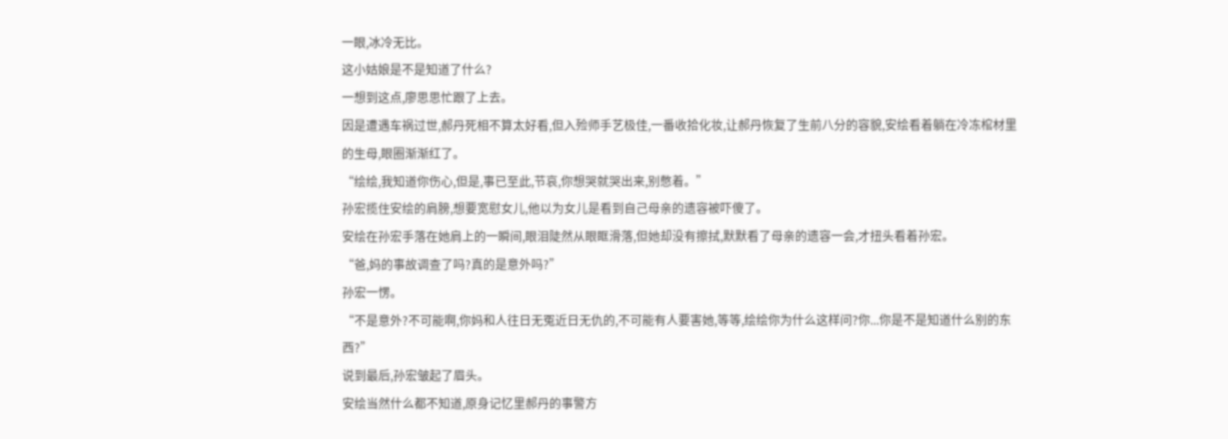一眼,冰冷无比。
这小姑娘是不是知道了什么?
一想到这点,廖思思忙跟了上去。
因是遭遇车祸过世,郝丹死相不算太好看,但入殓师手艺极佳,一番收拾化妆,让郝丹恢复了生前八分的容貌,安绘看着躺在冷冻棺材里的生母,眼圈渐渐红了。
“绘绘,我知道你伤心,但是,事已至此,节哀,你想哭就哭出来,别憋着。”
孙宏揽住安绘的肩膀,想要宽慰女儿,他以为女儿是看到自己母亲的遗容被吓傻了。
安绘在孙宏手落在她肩上的一瞬间,眼泪陡然从眼眶滑落,但她却没有擦拭,默默看了母亲的遗容一会,才扭头看着孙宏。
“爸,妈的事故调查了吗?真的是意外吗?”
孙宏一愣。
“不是意外?不可能啊,你妈和人往日无冤近日无仇的,不可能有人要害她,等等,绘绘你为什么这样问?你...你是不是知道什么别的东西?”
说到最后,孙宏皱起了眉头。
安绘当然什么都不知道,原身记忆里郝丹的事警方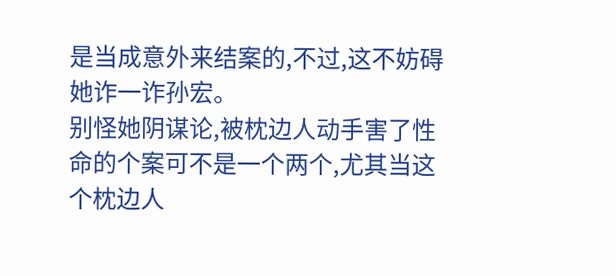是当成意外来结案的,不过,这不妨碍她诈一诈孙宏。
别怪她阴谋论,被枕边人动手害了性命的个案可不是一个两个,尤其当这个枕边人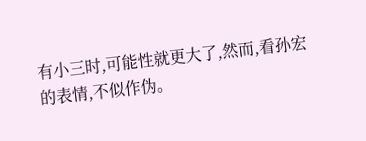有小三时,可能性就更大了,然而,看孙宏的表情,不似作伪。